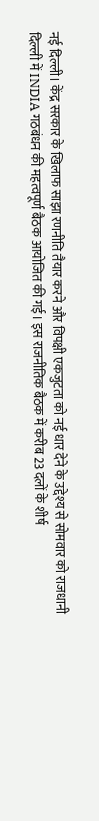नई दिल्ली। केंद्र सरकार के खिलाफ साझा रणनीति तैयार करने और विपक्षी एकजुटता को नई धार देने के उद्देश्य से सोमवार को राजधानी दिल्ली में INDIA गठबंधन की महत्वपूर्ण बैठक आयोजित की गई। इस राजनीतिक बैठक में करीब 23 दलों के शीर्ष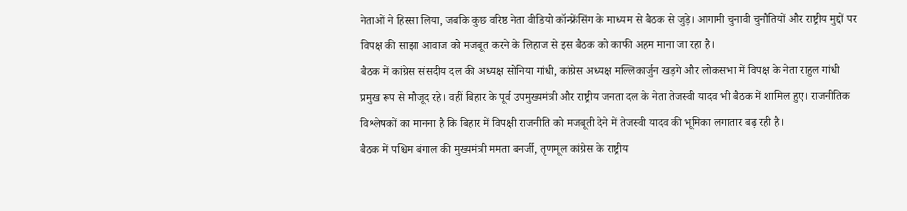नेताओं ने हिस्सा लिया, जबकि कुछ वरिष्ठ नेता वीडियो कॉन्फ्रेंसिंग के माध्यम से बैठक से जुड़े। आगामी चुनावी चुनौतियों और राष्ट्रीय मुद्दों पर विपक्ष की साझा आवाज को मजबूत करने के लिहाज से इस बैठक को काफी अहम माना जा रहा है।
बैठक में कांग्रेस संसदीय दल की अध्यक्ष सोनिया गांधी, कांग्रेस अध्यक्ष मल्लिकार्जुन खड़गे और लोकसभा में विपक्ष के नेता राहुल गांधी प्रमुख रूप से मौजूद रहे। वहीं बिहार के पूर्व उपमुख्यमंत्री और राष्ट्रीय जनता दल के नेता तेजस्वी यादव भी बैठक में शामिल हुए। राजनीतिक विश्लेषकों का मानना है कि बिहार में विपक्षी राजनीति को मजबूती देने में तेजस्वी यादव की भूमिका लगातार बढ़ रही है।
बैठक में पश्चिम बंगाल की मुख्यमंत्री ममता बनर्जी, तृणमूल कांग्रेस के राष्ट्रीय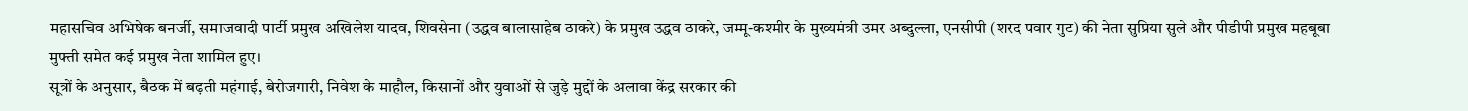महासचिव अभिषेक बनर्जी, समाजवादी पार्टी प्रमुख अखिलेश यादव, शिवसेना (उद्धव बालासाहेब ठाकरे) के प्रमुख उद्धव ठाकरे, जम्मू-कश्मीर के मुख्यमंत्री उमर अब्दुल्ला, एनसीपी (शरद पवार गुट) की नेता सुप्रिया सुले और पीडीपी प्रमुख महबूबा मुफ्ती समेत कई प्रमुख नेता शामिल हुए।
सूत्रों के अनुसार, बैठक में बढ़ती महंगाई, बेरोजगारी, निवेश के माहौल, किसानों और युवाओं से जुड़े मुद्दों के अलावा केंद्र सरकार की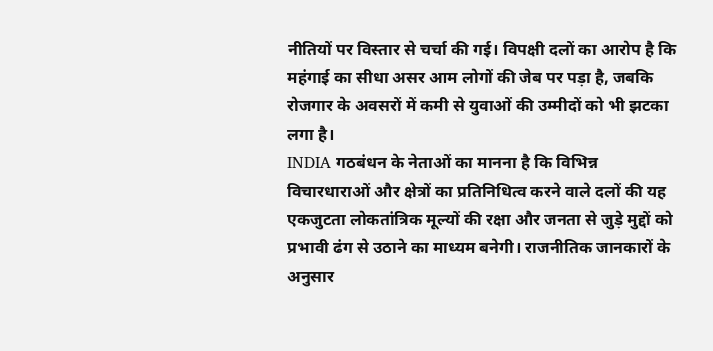नीतियों पर विस्तार से चर्चा की गई। विपक्षी दलों का आरोप है कि महंगाई का सीधा असर आम लोगों की जेब पर पड़ा है, जबकि रोजगार के अवसरों में कमी से युवाओं की उम्मीदों को भी झटका लगा है।
INDIA गठबंधन के नेताओं का मानना है कि विभिन्न विचारधाराओं और क्षेत्रों का प्रतिनिधित्व करने वाले दलों की यह एकजुटता लोकतांत्रिक मूल्यों की रक्षा और जनता से जुड़े मुद्दों को प्रभावी ढंग से उठाने का माध्यम बनेगी। राजनीतिक जानकारों के अनुसार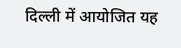दिल्ली में आयोजित यह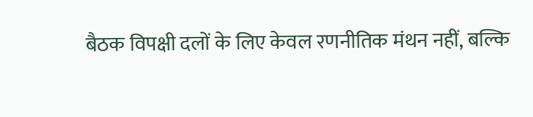बैठक विपक्षी दलों के लिए केवल रणनीतिक मंथन नहीं, बल्कि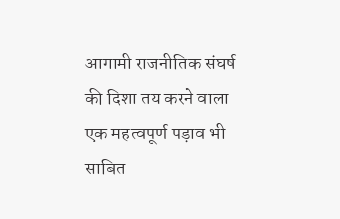आगामी राजनीतिक संघर्ष की दिशा तय करने वाला एक महत्वपूर्ण पड़ाव भी साबित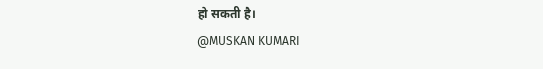हो सकती है।
@MUSKAN KUMARI